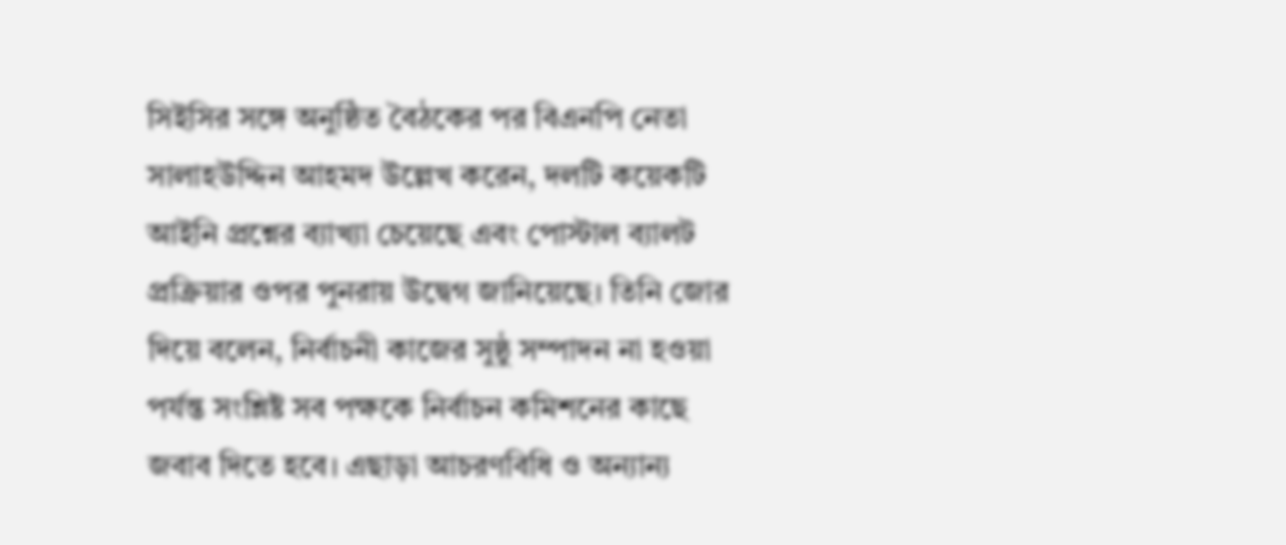সিইসির সঙ্গে অনুষ্ঠিত বৈঠকের পর বিএনপি নেতা সালাহউদ্দিন আহমদ উল্লেখ করেন, দলটি কয়েকটি আইনি প্রশ্নের ব্যাখ্যা চেয়েছে এবং পোস্টাল ব্যালট প্রক্রিয়ার ওপর পুনরায় উদ্বেগ জানিয়েছে। তিনি জোর দিয়ে বলেন, নির্বাচনী কাজের সুষ্ঠু সম্পাদন না হওয়া পর্যন্ত সংশ্লিষ্ট সব পক্ষকে নির্বাচন কমিশনের কাছে জবাব দিতে হবে। এছাড়া আচরণবিধি ও অন্যান্য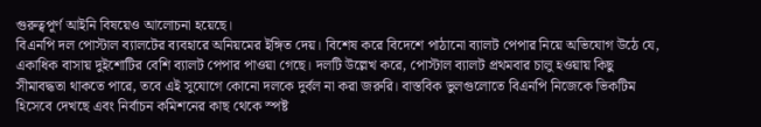গুরুত্বপূর্ণ আইনি বিষয়েও আলোচনা হয়েছে।
বিএনপি দল পোস্টাল ব্যালটের ব্যবহারে অনিয়মের ইঙ্গিত দেয়। বিশেষ করে বিদেশে পাঠানো ব্যালট পেপার নিয়ে অভিযোগ উঠে যে, একাধিক বাসায় দুইশোটির বেশি ব্যালট পেপার পাওয়া গেছে। দলটি উল্লেখ করে, পোস্টাল ব্যালট প্রথমবার চালু হওয়ায় কিছু সীমাবদ্ধতা থাকতে পারে, তবে এই সুযোগে কোনো দলকে দুর্বল না করা জরুরি। বাস্তবিক ভুলগুলোতে বিএনপি নিজেকে ভিকটিম হিসেবে দেখছে এবং নির্বাচন কমিশনের কাছ থেকে স্পষ্ট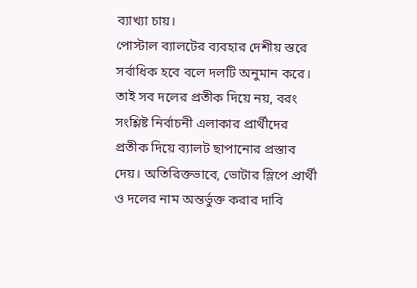ব্যাখ্যা চায়।
পোস্টাল ব্যালটের ব্যবহার দেশীয় স্তরে সর্বাধিক হবে বলে দলটি অনুমান করে। তাই সব দলের প্রতীক দিয়ে নয়, বরং সংশ্লিষ্ট নির্বাচনী এলাকার প্রার্থীদের প্রতীক দিয়ে ব্যালট ছাপানোর প্রস্তাব দেয়। অতিরিক্তভাবে, ভোটার স্লিপে প্রার্থী ও দলের নাম অন্তর্ভুক্ত করার দাবি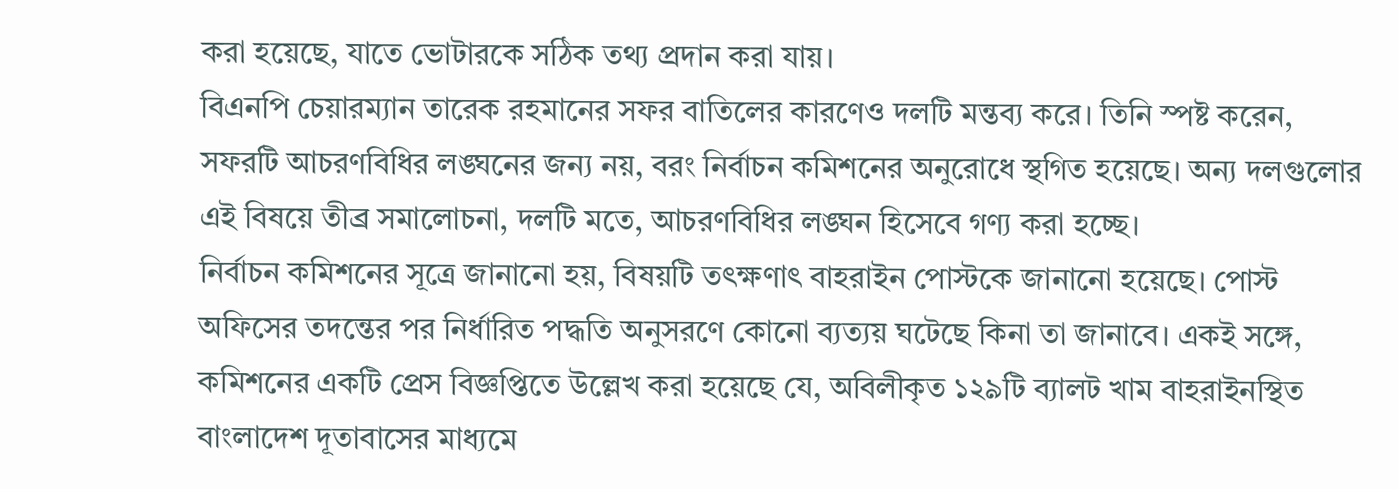করা হয়েছে, যাতে ভোটারকে সঠিক তথ্য প্রদান করা যায়।
বিএনপি চেয়ারম্যান তারেক রহমানের সফর বাতিলের কারণেও দলটি মন্তব্য করে। তিনি স্পষ্ট করেন, সফরটি আচরণবিধির লঙ্ঘনের জন্য নয়, বরং নির্বাচন কমিশনের অনুরোধে স্থগিত হয়েছে। অন্য দলগুলোর এই বিষয়ে তীব্র সমালোচনা, দলটি মতে, আচরণবিধির লঙ্ঘন হিসেবে গণ্য করা হচ্ছে।
নির্বাচন কমিশনের সূত্রে জানানো হয়, বিষয়টি তৎক্ষণাৎ বাহরাইন পোস্টকে জানানো হয়েছে। পোস্ট অফিসের তদন্তের পর নির্ধারিত পদ্ধতি অনুসরণে কোনো ব্যত্যয় ঘটেছে কিনা তা জানাবে। একই সঙ্গে, কমিশনের একটি প্রেস বিজ্ঞপ্তিতে উল্লেখ করা হয়েছে যে, অবিলীকৃত ১২৯টি ব্যালট খাম বাহরাইনস্থিত বাংলাদেশ দূতাবাসের মাধ্যমে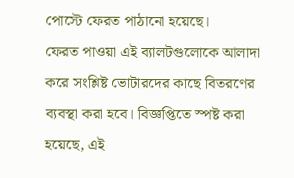পোস্টে ফেরত পাঠানো হয়েছে।
ফেরত পাওয়া এই ব্যালটগুলোকে আলাদা করে সংশ্লিষ্ট ভোটারদের কাছে বিতরণের ব্যবস্থা করা হবে। বিজ্ঞপ্তিতে স্পষ্ট করা হয়েছে, এই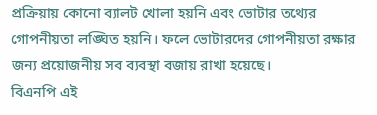প্রক্রিয়ায় কোনো ব্যালট খোলা হয়নি এবং ভোটার তথ্যের গোপনীয়তা লঙ্ঘিত হয়নি। ফলে ভোটারদের গোপনীয়তা রক্ষার জন্য প্রয়োজনীয় সব ব্যবস্থা বজায় রাখা হয়েছে।
বিএনপি এই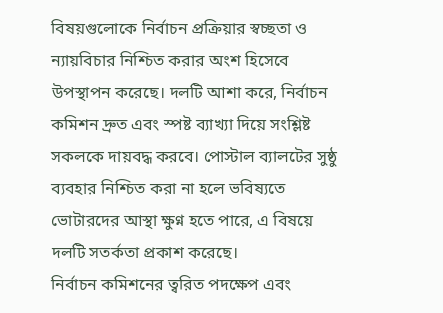বিষয়গুলোকে নির্বাচন প্রক্রিয়ার স্বচ্ছতা ও ন্যায়বিচার নিশ্চিত করার অংশ হিসেবে উপস্থাপন করেছে। দলটি আশা করে, নির্বাচন কমিশন দ্রুত এবং স্পষ্ট ব্যাখ্যা দিয়ে সংশ্লিষ্ট সকলকে দায়বদ্ধ করবে। পোস্টাল ব্যালটের সুষ্ঠু ব্যবহার নিশ্চিত করা না হলে ভবিষ্যতে ভোটারদের আস্থা ক্ষুণ্ন হতে পারে, এ বিষয়ে দলটি সতর্কতা প্রকাশ করেছে।
নির্বাচন কমিশনের ত্বরিত পদক্ষেপ এবং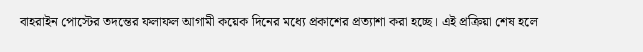বাহরাইন পোস্টের তদন্তের ফলাফল আগামী কয়েক দিনের মধ্যে প্রকাশের প্রত্যাশা করা হচ্ছে। এই প্রক্রিয়া শেষ হলে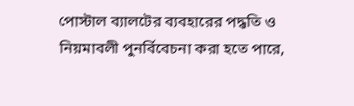পোস্টাল ব্যালটের ব্যবহারের পদ্ধতি ও নিয়মাবলী পুনর্বিবেচনা করা হতে পারে,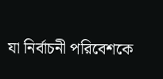যা নির্বাচনী পরিবেশকে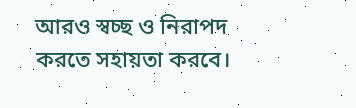আরও স্বচ্ছ ও নিরাপদ করতে সহায়তা করবে।